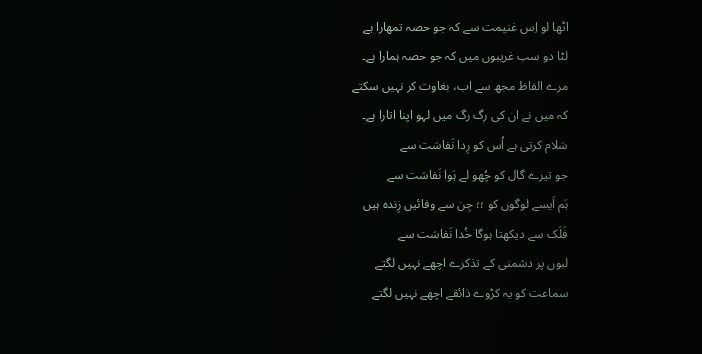اٹھا لو اِس غنیمت سے کہ جو حصہ تمھارا ہے
لٹا دو سب غریبوں میں کہ جو حصہ ہمارا ہے۔
مرے الفاظ مجھ سے اب، بغاوت کر نہیں سکتے
کہ میں نے ان کی رگ رگ میں لہو اپنا اتارا ہے۔
سَلام کرتی ہے اُس کو رِدا نَفاسَت سے
جو تیرے گال کو چُھو لے ہَوا نَفاسَت سے
ہَم اَیسے لوگوں کو ؛؛ جِن سے وفائیں زِندہ ہیں
فَلَک سے دیکھتا ہوگا خُدا نَفاسَت سے
لبوں پر دشمنی کے تذکرے اچھے نہیں لگتے
سماعت کو یہ کڑوے ذائقے اچھے نہیں لگتے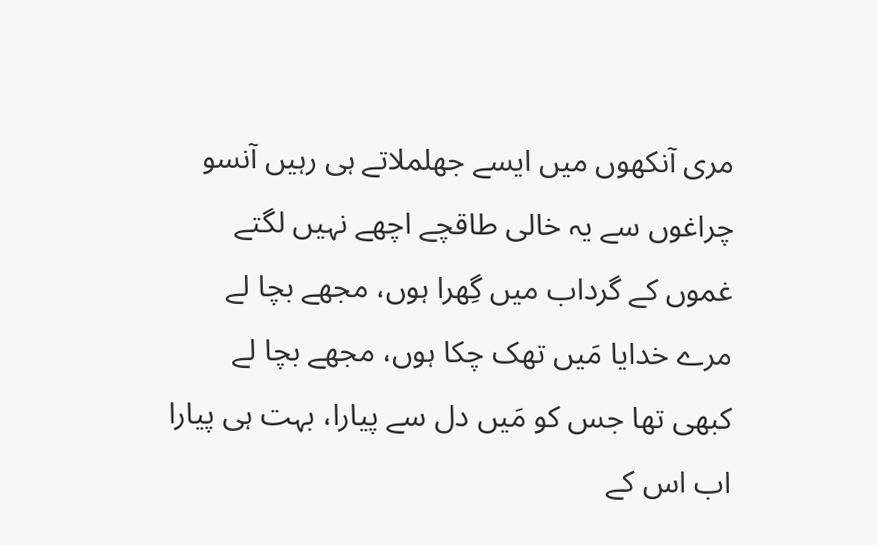مری آنکھوں میں ایسے جھلملاتے ہی رہیں آنسو
چراغوں سے یہ خالی طاقچے اچھے نہیں لگتے
غموں کے گرداب میں گِھرا ہوں، مجھے بچا لے
مرے خدایا مَیں تھک چکا ہوں، مجھے بچا لے
کبھی تھا جس کو مَیں دل سے پیارا، بہت ہی پیارا
اب اس کے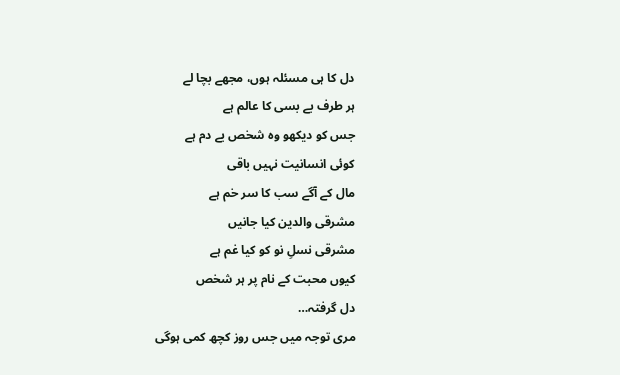دل کا ہی مسئلہ ہوں، مجھے بچا لے
ہر طرف بے بسی کا عالم ہے
جس کو دیکھو وہ شخص بے دم ہے
کوئی انسانیت نہیں باقی
مال کے آگے سب کا سر خم ہے
مشرقی والدین کیا جانیں
مشرقی نسلِ نو کو کیا غم ہے
کیوں محبت کے نام پر ہر شخص
دل گرفتہ…
مری توجہ میں جس روز کچھ کمی ہوگی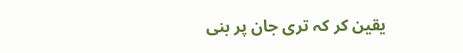یقین کر کہ تری جان پر بنی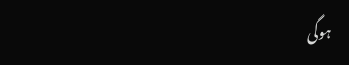ہوگی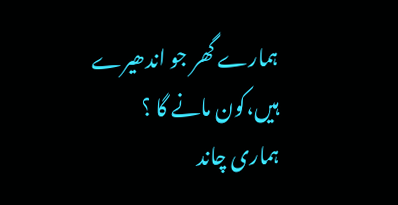ہمارے گھر جو اندھیرے ہیں،کون مانے گا ؟
ہماری چاند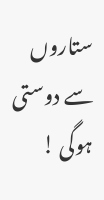ستاروں سے دوستی ہوگی !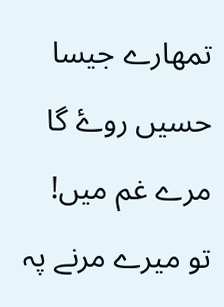تمھارے جیسا حسیں روۓ گا مرے غم میں!
تو میرے مرنے پہ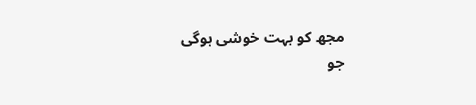مجھ کو بہت خوشی ہوگی
جو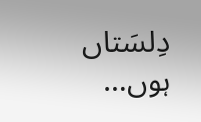دِلسَتاں ہوں…